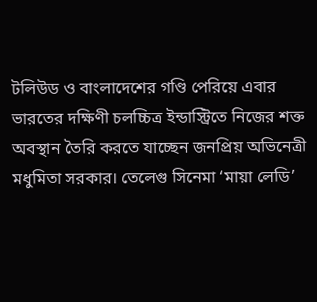টলিউড ও বাংলাদেশের গণ্ডি পেরিয়ে এবার ভারতের দক্ষিণী চলচ্চিত্র ইন্ডাস্ট্রিতে নিজের শক্ত অবস্থান তৈরি করতে যাচ্ছেন জনপ্রিয় অভিনেত্রী মধুমিতা সরকার। তেলেগু সিনেমা ‘মায়া লেডি’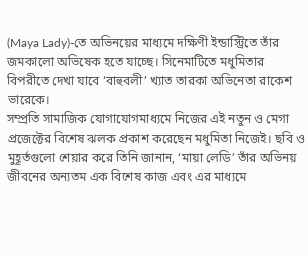(Maya Lady)-তে অভিনয়ের মাধ্যমে দক্ষিণী ইন্ডাস্ট্রিতে তাঁর জমকালো অভিষেক হতে যাচ্ছে। সিনেমাটিতে মধুমিতার বিপরীতে দেখা যাবে ‘বাহুবলী’ খ্যাত তারকা অভিনেতা রাকেশ ভারেকে।
সম্প্রতি সামাজিক যোগাযোগমাধ্যমে নিজের এই নতুন ও মেগা প্রজেক্টের বিশেষ ঝলক প্রকাশ করেছেন মধুমিতা নিজেই। ছবি ও মুহূর্তগুলো শেয়ার করে তিনি জানান, ‘মায়া লেডি’ তাঁর অভিনয় জীবনের অন্যতম এক বিশেষ কাজ এবং এর মাধ্যমে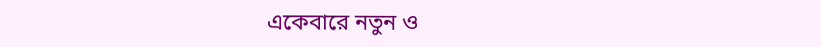একেবারে নতুন ও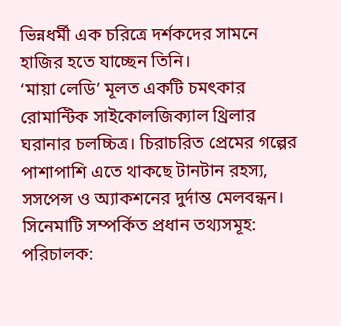ভিন্নধর্মী এক চরিত্রে দর্শকদের সামনে হাজির হতে যাচ্ছেন তিনি।
‘মায়া লেডি’ মূলত একটি চমৎকার রোমান্টিক সাইকোলজিক্যাল থ্রিলার ঘরানার চলচ্চিত্র। চিরাচরিত প্রেমের গল্পের পাশাপাশি এতে থাকছে টানটান রহস্য, সসপেন্স ও অ্যাকশনের দুর্দান্ত মেলবন্ধন।
সিনেমাটি সম্পর্কিত প্রধান তথ্যসমূহ:
পরিচালক: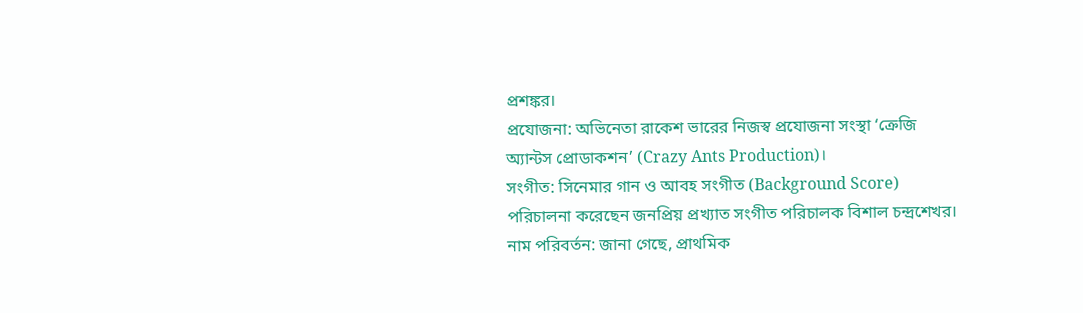প্রশঙ্কর।
প্রযোজনা: অভিনেতা রাকেশ ভারের নিজস্ব প্রযোজনা সংস্থা ‘ক্রেজি অ্যান্টস প্রোডাকশন’ (Crazy Ants Production)।
সংগীত: সিনেমার গান ও আবহ সংগীত (Background Score) পরিচালনা করেছেন জনপ্রিয় প্রখ্যাত সংগীত পরিচালক বিশাল চন্দ্রশেখর।
নাম পরিবর্তন: জানা গেছে, প্রাথমিক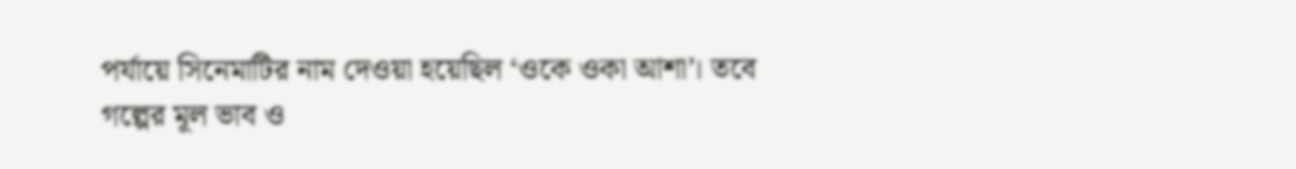পর্যায়ে সিনেমাটির নাম দেওয়া হয়েছিল ‘ওকে ওকা আশা’। তবে গল্পের মূল ভাব ও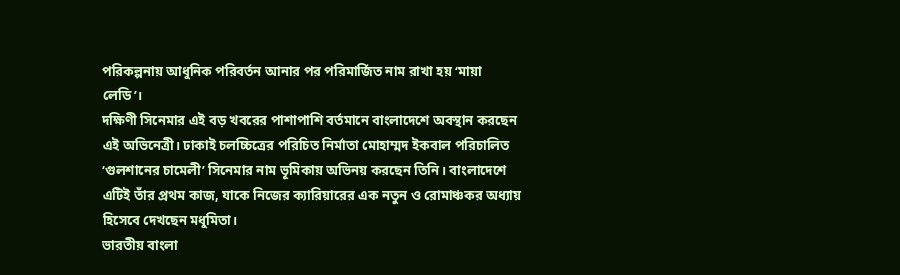পরিকল্পনায় আধুনিক পরিবর্তন আনার পর পরিমার্জিত নাম রাখা হয় ‘মায়া লেডি’।
দক্ষিণী সিনেমার এই বড় খবরের পাশাপাশি বর্তমানে বাংলাদেশে অবস্থান করছেন এই অভিনেত্রী। ঢাকাই চলচ্চিত্রের পরিচিত নির্মাতা মোহাম্মদ ইকবাল পরিচালিত ‘গুলশানের চামেলী’ সিনেমার নাম ভূমিকায় অভিনয় করছেন তিনি। বাংলাদেশে এটিই তাঁর প্রথম কাজ, যাকে নিজের ক্যারিয়ারের এক নতুন ও রোমাঞ্চকর অধ্যায় হিসেবে দেখছেন মধুমিতা।
ভারতীয় বাংলা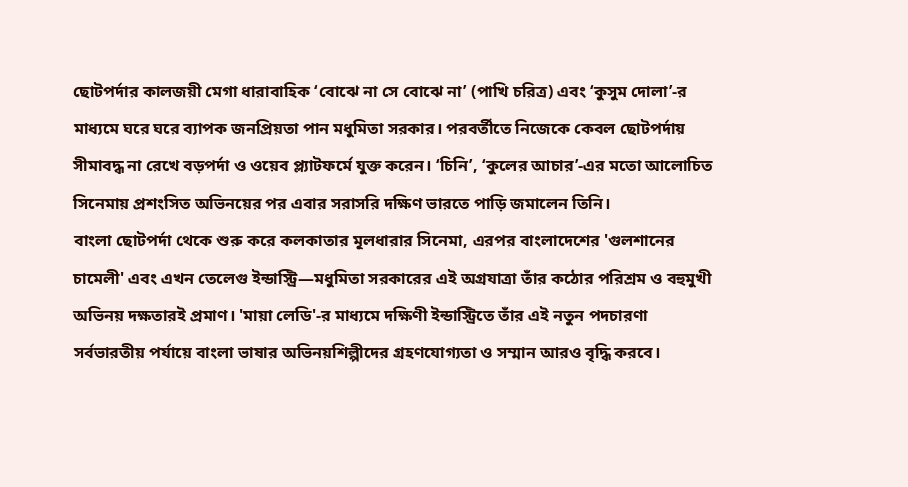ছোটপর্দার কালজয়ী মেগা ধারাবাহিক ‘বোঝে না সে বোঝে না’ (পাখি চরিত্র) এবং ‘কুসুম দোলা’-র মাধ্যমে ঘরে ঘরে ব্যাপক জনপ্রিয়তা পান মধুমিতা সরকার। পরবর্তীতে নিজেকে কেবল ছোটপর্দায় সীমাবদ্ধ না রেখে বড়পর্দা ও ওয়েব প্ল্যাটফর্মে যুক্ত করেন। ‘চিনি’, ‘কুলের আচার’-এর মতো আলোচিত সিনেমায় প্রশংসিত অভিনয়ের পর এবার সরাসরি দক্ষিণ ভারতে পাড়ি জমালেন তিনি।
বাংলা ছোটপর্দা থেকে শুরু করে কলকাতার মূলধারার সিনেমা, এরপর বাংলাদেশের 'গুলশানের চামেলী' এবং এখন তেলেগু ইন্ডাস্ট্রি—মধুমিতা সরকারের এই অগ্রযাত্রা তাঁর কঠোর পরিশ্রম ও বহুমুখী অভিনয় দক্ষতারই প্রমাণ। 'মায়া লেডি'-র মাধ্যমে দক্ষিণী ইন্ডাস্ট্রিতে তাঁর এই নতুন পদচারণা সর্বভারতীয় পর্যায়ে বাংলা ভাষার অভিনয়শিল্পীদের গ্রহণযোগ্যতা ও সম্মান আরও বৃদ্ধি করবে।